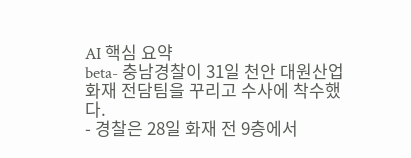AI 핵심 요약
beta- 충남경찰이 31일 천안 대원산업 화재 전담팀을 꾸리고 수사에 착수했다.
- 경찰은 28일 화재 전 9층에서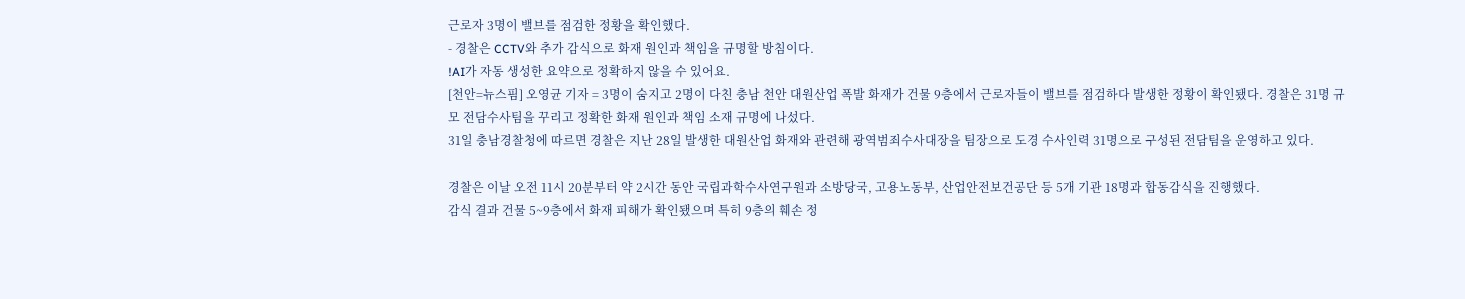근로자 3명이 밸브를 점검한 정황을 확인했다.
- 경찰은 CCTV와 추가 감식으로 화재 원인과 책임을 규명할 방침이다.
!AI가 자동 생성한 요약으로 정확하지 않을 수 있어요.
[천안=뉴스핌] 오영균 기자 = 3명이 숨지고 2명이 다친 충남 천안 대원산업 폭발 화재가 건물 9층에서 근로자들이 밸브를 점검하다 발생한 정황이 확인됐다. 경찰은 31명 규모 전담수사팀을 꾸리고 정확한 화재 원인과 책임 소재 규명에 나섰다.
31일 충남경찰청에 따르면 경찰은 지난 28일 발생한 대원산업 화재와 관련해 광역범죄수사대장을 팀장으로 도경 수사인력 31명으로 구성된 전담팀을 운영하고 있다.

경찰은 이날 오전 11시 20분부터 약 2시간 동안 국립과학수사연구원과 소방당국, 고용노동부, 산업안전보건공단 등 5개 기관 18명과 합동감식을 진행했다.
감식 결과 건물 5~9층에서 화재 피해가 확인됐으며 특히 9층의 훼손 정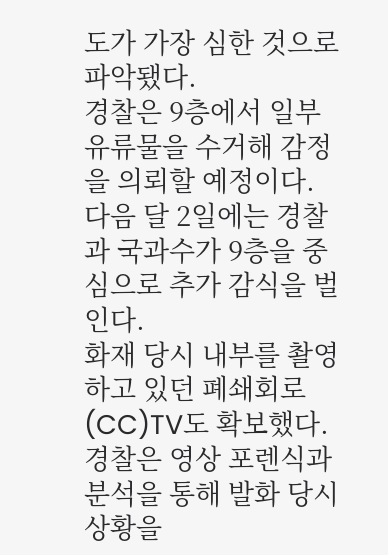도가 가장 심한 것으로 파악됐다.
경찰은 9층에서 일부 유류물을 수거해 감정을 의뢰할 예정이다. 다음 달 2일에는 경찰과 국과수가 9층을 중심으로 추가 감식을 벌인다.
화재 당시 내부를 촬영하고 있던 폐쇄회로(CC)TV도 확보했다. 경찰은 영상 포렌식과 분석을 통해 발화 당시 상황을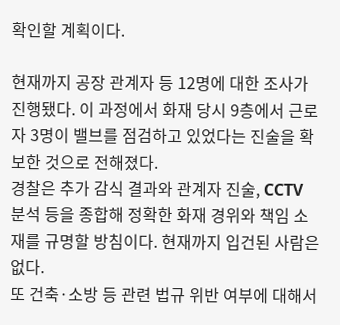확인할 계획이다.

현재까지 공장 관계자 등 12명에 대한 조사가 진행됐다. 이 과정에서 화재 당시 9층에서 근로자 3명이 밸브를 점검하고 있었다는 진술을 확보한 것으로 전해졌다.
경찰은 추가 감식 결과와 관계자 진술, CCTV 분석 등을 종합해 정확한 화재 경위와 책임 소재를 규명할 방침이다. 현재까지 입건된 사람은 없다.
또 건축·소방 등 관련 법규 위반 여부에 대해서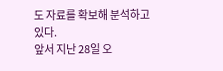도 자료를 확보해 분석하고 있다.
앞서 지난 28일 오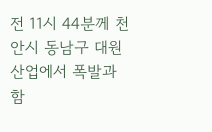전 11시 44분께 천안시 동남구 대원산업에서 폭발과 함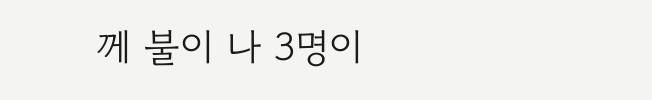께 불이 나 3명이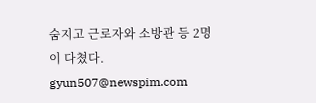숨지고 근로자와 소방관 등 2명이 다쳤다.
gyun507@newspim.com